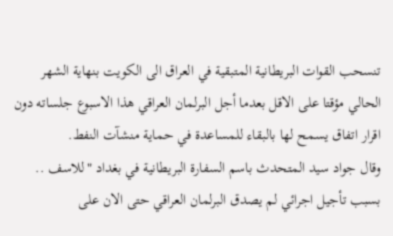تنسحب القوات البريطانية المتبقية في العراق الى الكويت بنهاية الشهر الحالي مؤقتا على الاقل بعدما أجل البرلمان العراقي هذا الاسبوع جلساته دون اقرار اتفاق يسمح لها بالبقاء للمساعدة في حماية منشآت النفط.
وقال جواد سيد المتحدث باسم السفارة البريطانية في بغداد "للاسف .. بسبب تأجيل اجرائي لم يصدق البرلمان العراقي حتى الان على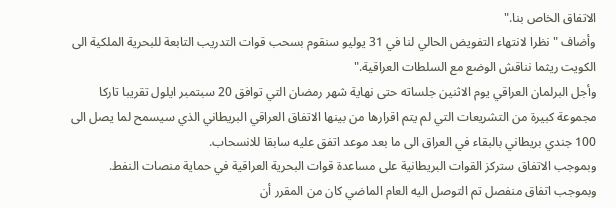الاتفاق الخاص بنا."
وأضاف "نظرا لانتهاء التفويض الحالي لنا في 31 يوليو سنقوم بسحب قوات التدريب التابعة للبحرية الملكية الى الكويت ريثما نناقش الوضع مع السلطات العراقية."
وأجل البرلمان العراقي يوم الاثنين جلساته حتى نهاية شهر رمضان التي توافق 20 سبتمبر ايلول تقريبا تاركا مجموعة كبيرة من التشريعات التي لم يتم اقرارها من بينها الاتفاق العراقي البريطاني الذي سيسمح لما يصل الى 100 جندي بريطاني بالبقاء في العراق الى ما بعد موعد اتفق عليه سابقا للانسحاب.
وبموجب الاتفاق ستركز القوات البريطانية على مساعدة قوات البحرية العراقية في حماية منصات النفط.
وبموجب اتفاق منفصل تم التوصل اليه العام الماضي كان من المقرر أن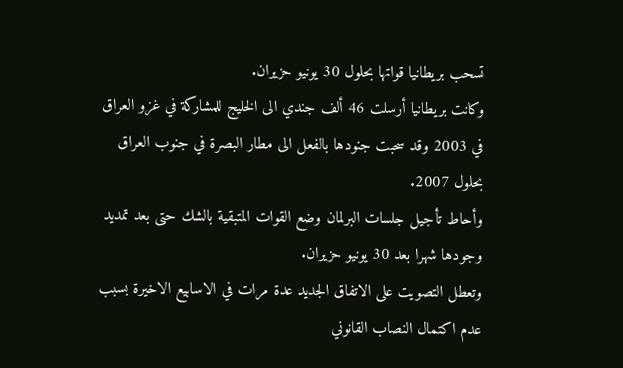تسحب بريطانيا قواتها بحلول 30 يونيو حزيران.
وكانت بريطانيا أرسلت 46 ألف جندي الى الخليج للمشاركة في غزو العراق في 2003 وقد سحبت جنودها بالفعل الى مطار البصرة في جنوب العراق بحلول 2007.
وأحاط تأجيل جلسات البرلمان وضع القوات المتبقية بالشك حتى بعد تمديد وجودها شهرا بعد 30 يونيو حزيران.
وتعطل التصويت على الاتفاق الجديد عدة مرات في الاسابيع الاخيرة بسبب عدم اكتمال النصاب القانوني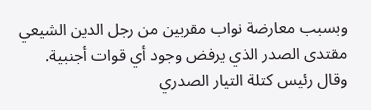وبسبب معارضة نواب مقربين من رجل الدين الشيعي مقتدى الصدر الذي يرفض وجود أي قوات أجنبية.
وقال رئيس كتلة التيار الصدري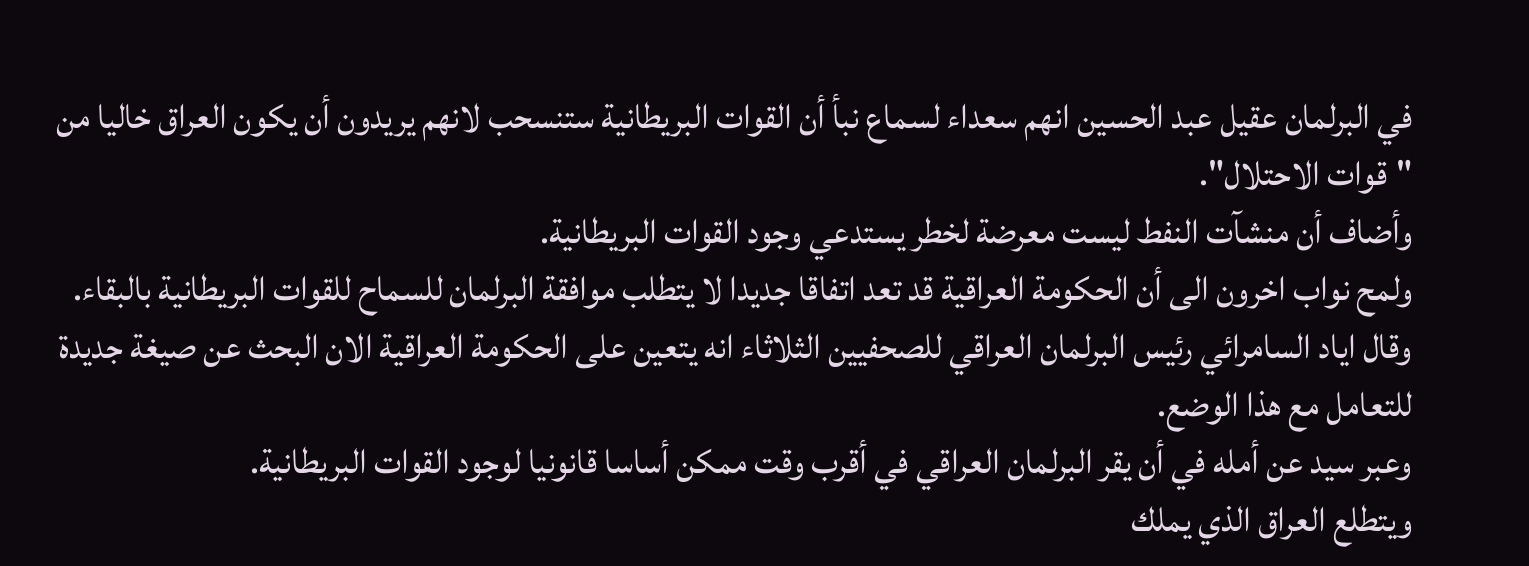في البرلمان عقيل عبد الحسين انهم سعداء لسماع نبأ أن القوات البريطانية ستنسحب لانهم يريدون أن يكون العراق خاليا من "قوات الاحتلال".
وأضاف أن منشآت النفط ليست معرضة لخطر يستدعي وجود القوات البريطانية.
ولمح نواب اخرون الى أن الحكومة العراقية قد تعد اتفاقا جديدا لا يتطلب موافقة البرلمان للسماح للقوات البريطانية بالبقاء.
وقال اياد السامرائي رئيس البرلمان العراقي للصحفيين الثلاثاء انه يتعين على الحكومة العراقية الان البحث عن صيغة جديدة للتعامل مع هذا الوضع.
وعبر سيد عن أمله في أن يقر البرلمان العراقي في أقرب وقت ممكن أساسا قانونيا لوجود القوات البريطانية.
ويتطلع العراق الذي يملك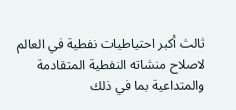ثالث أكبر احتياطيات نفطية في العالم لاصلاح منشاته النفطية المتقادمة والمتداعية بما في ذلك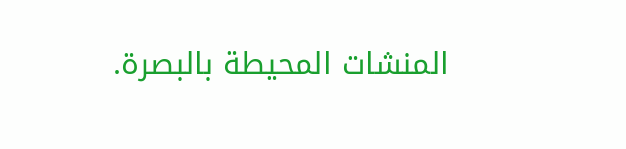المنشات المحيطة بالبصرة.